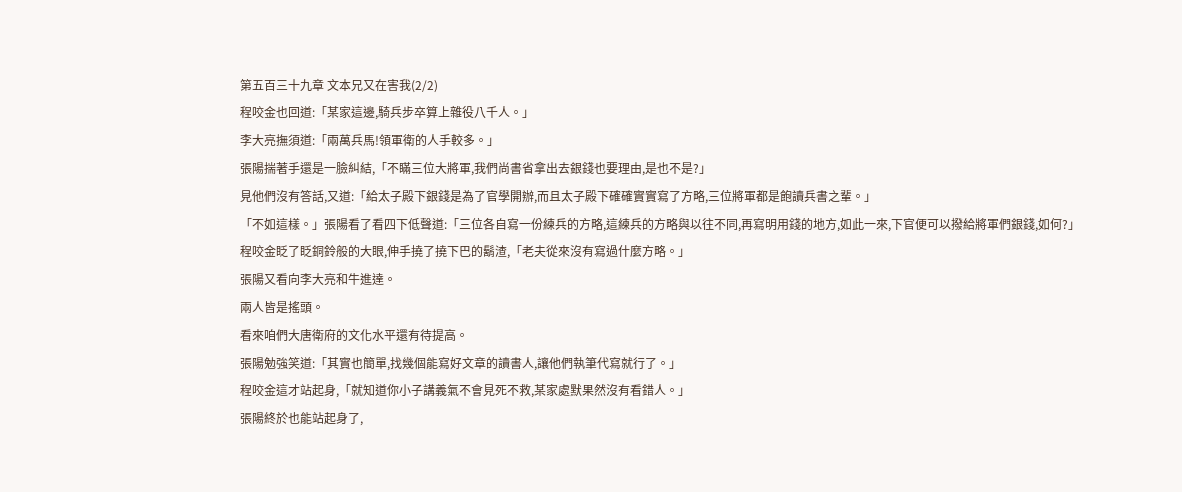第五百三十九章 文本兄又在害我(2/2)
程咬金也回道:「某家這邊,騎兵步卒算上雜役八千人。」
李大亮撫須道:「兩萬兵馬!領軍衛的人手較多。」
張陽揣著手還是一臉糾結,「不瞞三位大將軍,我們尚書省拿出去銀錢也要理由,是也不是?」
見他們沒有答話,又道:「給太子殿下銀錢是為了官學開辦,而且太子殿下確確實實寫了方略,三位將軍都是飽讀兵書之輩。」
「不如這樣。」張陽看了看四下低聲道:「三位各自寫一份練兵的方略,這練兵的方略與以往不同,再寫明用錢的地方,如此一來,下官便可以撥給將軍們銀錢,如何?」
程咬金眨了眨銅鈴般的大眼,伸手撓了撓下巴的鬍渣,「老夫從來沒有寫過什麼方略。」
張陽又看向李大亮和牛進達。
兩人皆是搖頭。
看來咱們大唐衛府的文化水平還有待提高。
張陽勉強笑道:「其實也簡單,找幾個能寫好文章的讀書人,讓他們執筆代寫就行了。」
程咬金這才站起身,「就知道你小子講義氣不會見死不救,某家處默果然沒有看錯人。」
張陽終於也能站起身了,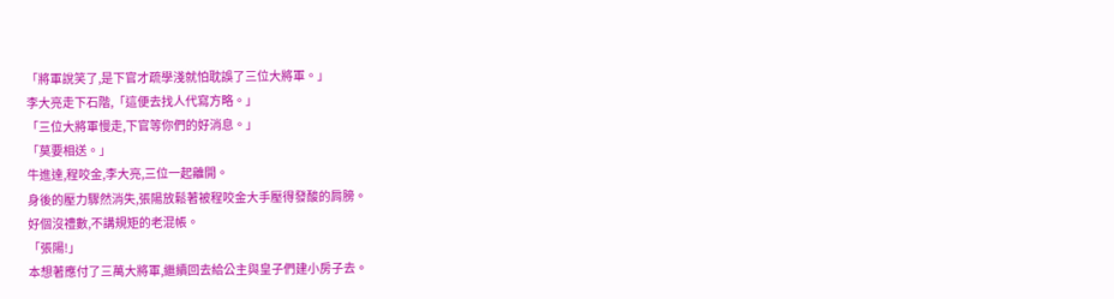「將軍說笑了,是下官才疏學淺就怕耽誤了三位大將軍。」
李大亮走下石階,「這便去找人代寫方略。」
「三位大將軍慢走,下官等你們的好消息。」
「莫要相送。」
牛進達,程咬金,李大亮,三位一起離開。
身後的壓力驟然消失,張陽放鬆著被程咬金大手壓得發酸的肩膀。
好個沒禮數,不講規矩的老混帳。
「張陽!」
本想著應付了三萬大將軍,繼續回去給公主與皇子們建小房子去。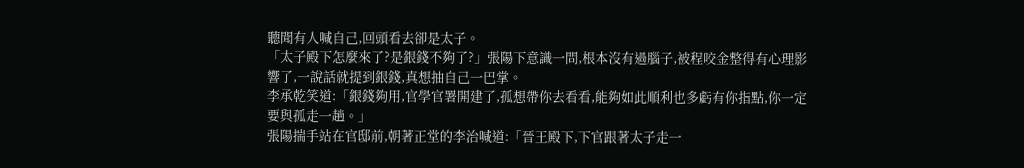聽聞有人喊自己,回頭看去卻是太子。
「太子殿下怎麼來了?是銀錢不夠了?」張陽下意識一問,根本沒有過腦子,被程咬金整得有心理影響了,一說話就提到銀錢,真想抽自己一巴掌。
李承乾笑道:「銀錢夠用,官學官署開建了,孤想帶你去看看,能夠如此順利也多虧有你指點,你一定要與孤走一趟。」
張陽揣手站在官邸前,朝著正堂的李治喊道:「晉王殿下,下官跟著太子走一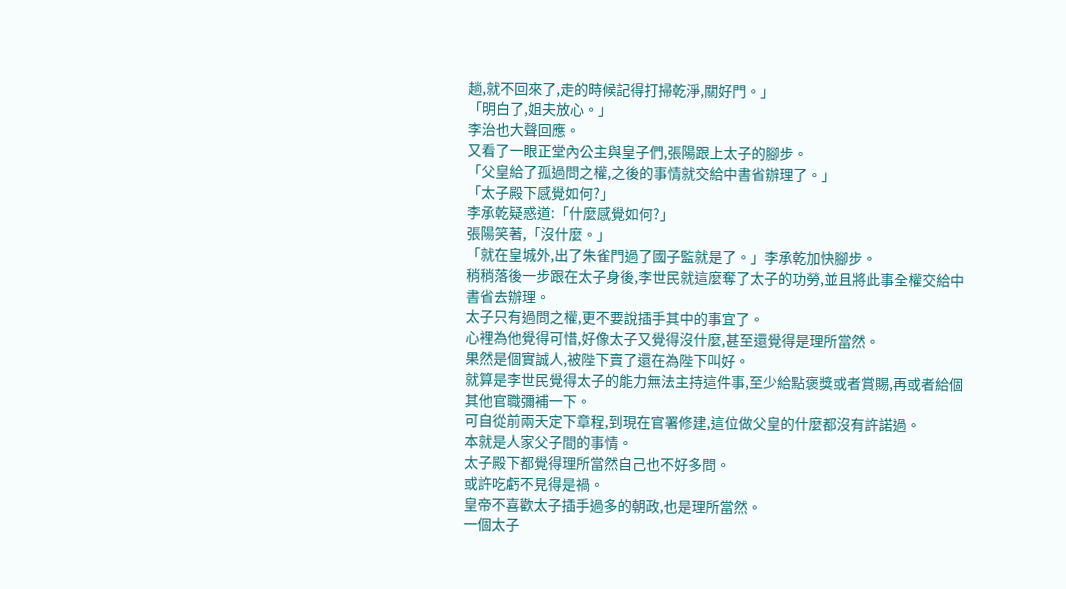趟,就不回來了,走的時候記得打掃乾淨,關好門。」
「明白了,姐夫放心。」
李治也大聲回應。
又看了一眼正堂內公主與皇子們,張陽跟上太子的腳步。
「父皇給了孤過問之權,之後的事情就交給中書省辦理了。」
「太子殿下感覺如何?」
李承乾疑惑道:「什麼感覺如何?」
張陽笑著,「沒什麼。」
「就在皇城外,出了朱雀門過了國子監就是了。」李承乾加快腳步。
稍稍落後一步跟在太子身後,李世民就這麼奪了太子的功勞,並且將此事全權交給中書省去辦理。
太子只有過問之權,更不要說插手其中的事宜了。
心裡為他覺得可惜,好像太子又覺得沒什麼,甚至還覺得是理所當然。
果然是個實誠人,被陛下賣了還在為陛下叫好。
就算是李世民覺得太子的能力無法主持這件事,至少給點褒獎或者賞賜,再或者給個其他官職彌補一下。
可自從前兩天定下章程,到現在官署修建,這位做父皇的什麼都沒有許諾過。
本就是人家父子間的事情。
太子殿下都覺得理所當然自己也不好多問。
或許吃虧不見得是禍。
皇帝不喜歡太子插手過多的朝政,也是理所當然。
一個太子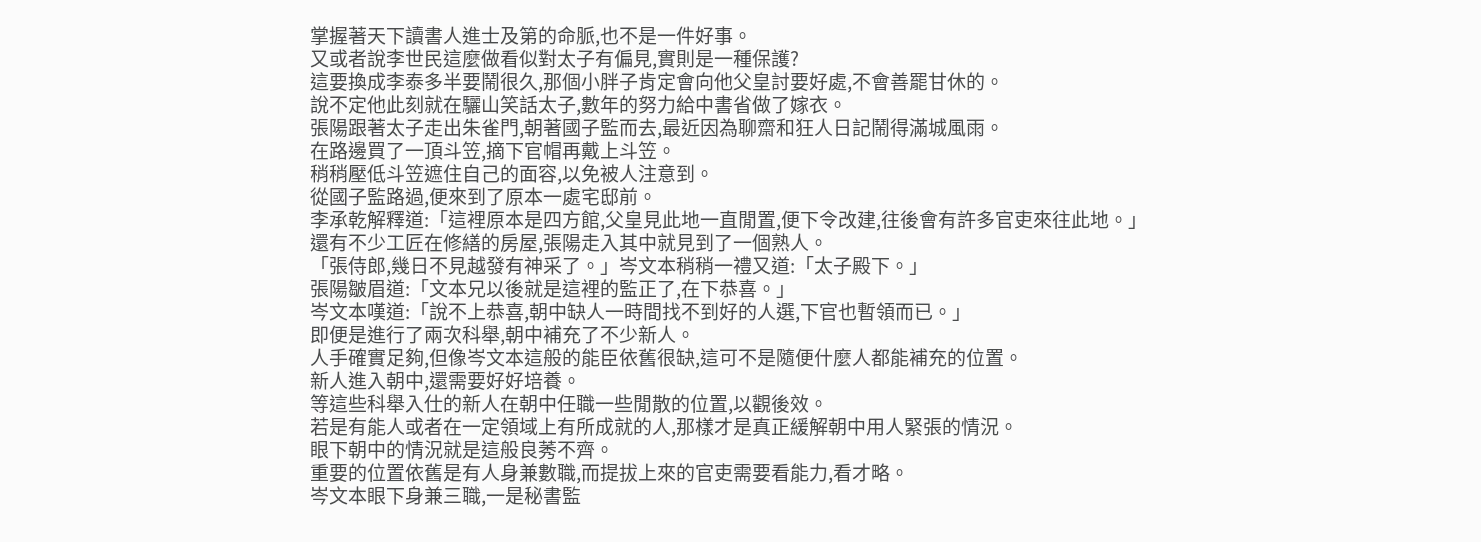掌握著天下讀書人進士及第的命脈,也不是一件好事。
又或者說李世民這麼做看似對太子有偏見,實則是一種保護?
這要換成李泰多半要鬧很久,那個小胖子肯定會向他父皇討要好處,不會善罷甘休的。
說不定他此刻就在驪山笑話太子,數年的努力給中書省做了嫁衣。
張陽跟著太子走出朱雀門,朝著國子監而去,最近因為聊齋和狂人日記鬧得滿城風雨。
在路邊買了一頂斗笠,摘下官帽再戴上斗笠。
稍稍壓低斗笠遮住自己的面容,以免被人注意到。
從國子監路過,便來到了原本一處宅邸前。
李承乾解釋道:「這裡原本是四方館,父皇見此地一直閒置,便下令改建,往後會有許多官吏來往此地。」
還有不少工匠在修繕的房屋,張陽走入其中就見到了一個熟人。
「張侍郎,幾日不見越發有神采了。」岑文本稍稍一禮又道:「太子殿下。」
張陽皺眉道:「文本兄以後就是這裡的監正了,在下恭喜。」
岑文本嘆道:「說不上恭喜,朝中缺人一時間找不到好的人選,下官也暫領而已。」
即便是進行了兩次科舉,朝中補充了不少新人。
人手確實足夠,但像岑文本這般的能臣依舊很缺,這可不是隨便什麼人都能補充的位置。
新人進入朝中,還需要好好培養。
等這些科舉入仕的新人在朝中任職一些閒散的位置,以觀後效。
若是有能人或者在一定領域上有所成就的人,那樣才是真正緩解朝中用人緊張的情況。
眼下朝中的情況就是這般良莠不齊。
重要的位置依舊是有人身兼數職,而提拔上來的官吏需要看能力,看才略。
岑文本眼下身兼三職,一是秘書監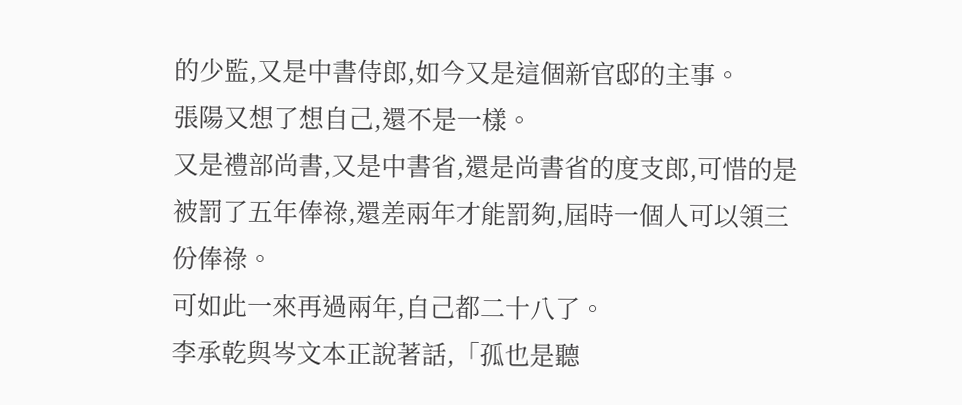的少監,又是中書侍郎,如今又是這個新官邸的主事。
張陽又想了想自己,還不是一樣。
又是禮部尚書,又是中書省,還是尚書省的度支郎,可惜的是被罰了五年俸祿,還差兩年才能罰夠,屆時一個人可以領三份俸祿。
可如此一來再過兩年,自己都二十八了。
李承乾與岑文本正說著話,「孤也是聽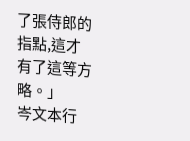了張侍郎的指點,這才有了這等方略。」
岑文本行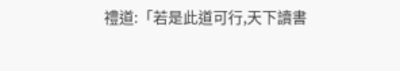禮道:「若是此道可行,天下讀書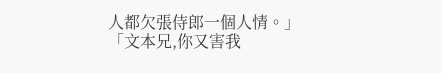人都欠張侍郎一個人情。」
「文本兄,你又害我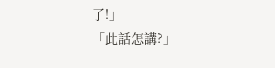了!」
「此話怎講?」